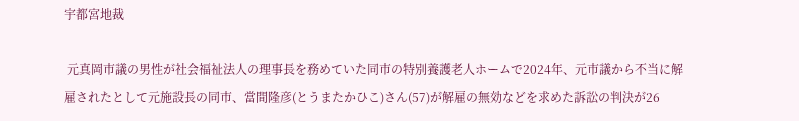宇都宮地裁

 元真岡市議の男性が社会福祉法人の理事長を務めていた同市の特別養護老人ホームで2024年、元市議から不当に解雇されたとして元施設長の同市、當間隆彦(とうまたかひこ)さん(57)が解雇の無効などを求めた訴訟の判決が26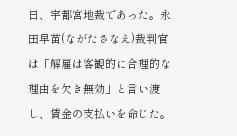日、宇都宮地裁であった。永田早苗(ながたさなえ)裁判官は「解雇は客観的に合理的な理由を欠き無効」と言い渡し、賃金の支払いを命じた。